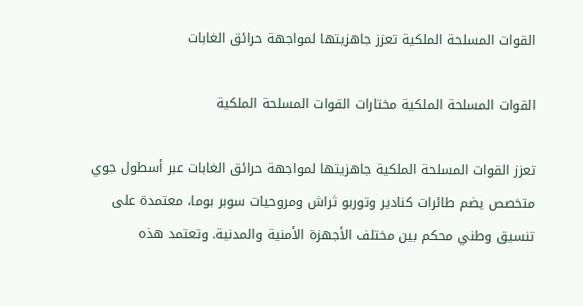القوات المسلحة الملكية تعزز جاهزيتها لمواجهة حرائق الغابات

القوات المسلحة الملكية مختارات القوات المسلحة الملكية

تعزز القوات المسلحة الملكية جاهزيتها لمواجهة حرائق الغابات عبر أسطول جوي متخصص يضم طائرات كنادير وتوربو ثراش ومروحيات سوبر بوما، معتمدة على تنسيق وطني محكم بين مختلف الأجهزة الأمنية والمدنية. وتعتمد هذه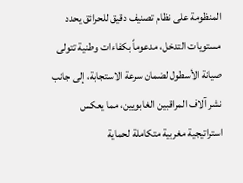المنظومة على نظام تصنيف دقيق للحرائق يحدد مستويات التدخل، مدعوماً بكفاءات وطنية تتولى صيانة الأسطول لضمان سرعة الاستجابة، إلى جانب نشر آلاف المراقبين الغابويين، مما يعكس استراتيجية مغربية متكاملة لحماية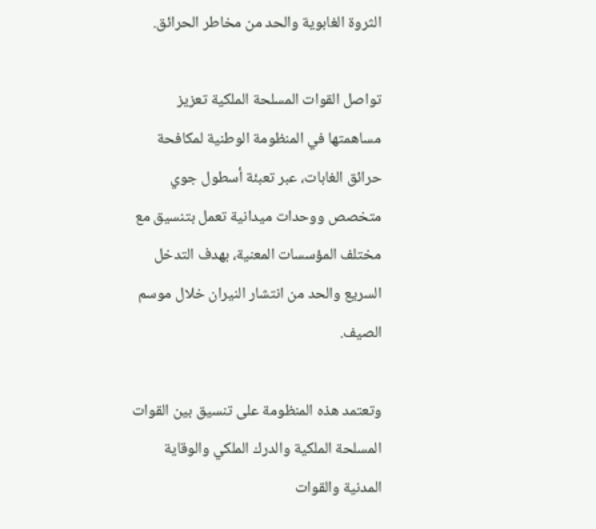الثروة الغابوية والحد من مخاطر الحرائق.

تواصل القوات المسلحة الملكية تعزيز مساهمتها في المنظومة الوطنية لمكافحة حرائق الغابات، عبر تعبئة أسطول جوي متخصص ووحدات ميدانية تعمل بتنسيق مع مختلف المؤسسات المعنية، بهدف التدخل السريع والحد من انتشار النيران خلال موسم الصيف.

وتعتمد هذه المنظومة على تنسيق بين القوات المسلحة الملكية والدرك الملكي والوقاية المدنية والقوات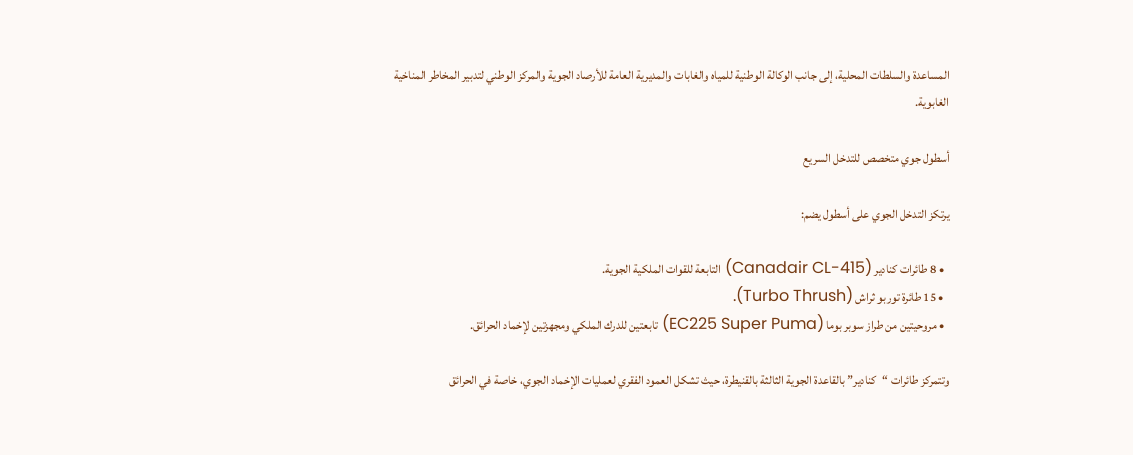المساعدة والسلطات المحلية، إلى جانب الوكالة الوطنية للمياه والغابات والمديرية العامة للأرصاد الجوية والمركز الوطني لتدبير المخاطر المناخية الغابوية.

أسطول جوي متخصص للتدخل السريع

يرتكز التدخل الجوي على أسطول يضم:

  • 8 طائرات كنادير (Canadair CL-415) التابعة للقوات الملكية الجوية.
  • 15 طائرة توربو ثراش (Turbo Thrush).
  • مروحيتين من طراز سوبر بوما (EC225 Super Puma) تابعتين للدرك الملكي ومجهزتين لإخماد الحرائق.

وتتمركز طائرات “كنادير” بالقاعدة الجوية الثالثة بالقنيطرة، حيث تشكل العمود الفقري لعمليات الإخماد الجوي، خاصة في الحرائق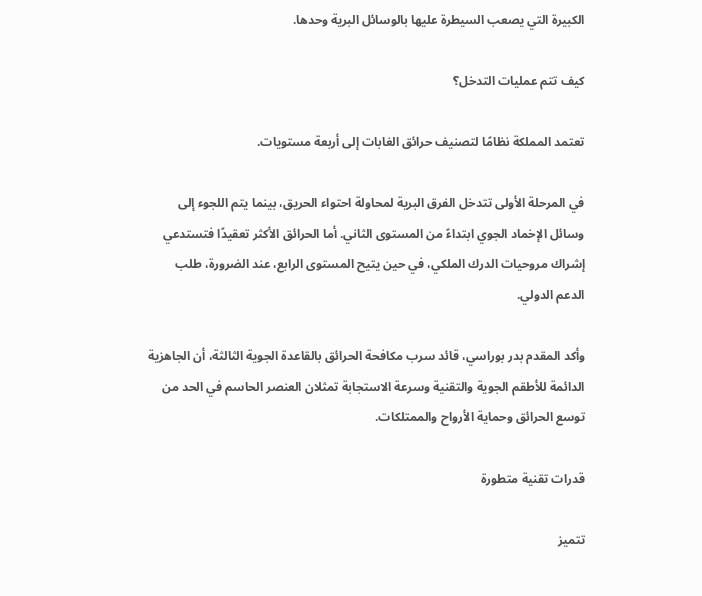الكبيرة التي يصعب السيطرة عليها بالوسائل البرية وحدها.

كيف تتم عمليات التدخل؟

تعتمد المملكة نظامًا لتصنيف حرائق الغابات إلى أربعة مستويات.

في المرحلة الأولى تتدخل الفرق البرية لمحاولة احتواء الحريق، بينما يتم اللجوء إلى وسائل الإخماد الجوي ابتداءً من المستوى الثاني. أما الحرائق الأكثر تعقيدًا فتستدعي إشراك مروحيات الدرك الملكي، في حين يتيح المستوى الرابع، عند الضرورة، طلب الدعم الدولي.

وأكد المقدم بدر بوراسي، قائد سرب مكافحة الحرائق بالقاعدة الجوية الثالثة، أن الجاهزية الدائمة للأطقم الجوية والتقنية وسرعة الاستجابة تمثلان العنصر الحاسم في الحد من توسع الحرائق وحماية الأرواح والممتلكات.

قدرات تقنية متطورة

تتميز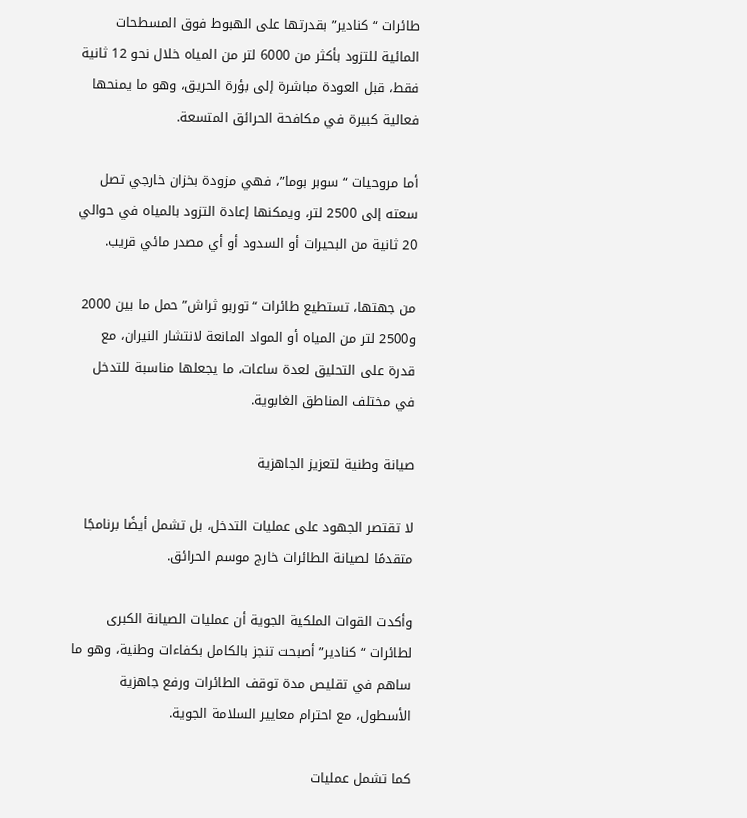طائرات “كنادير” بقدرتها على الهبوط فوق المسطحات المائية للتزود بأكثر من 6000 لتر من المياه خلال نحو 12 ثانية فقط، قبل العودة مباشرة إلى بؤرة الحريق، وهو ما يمنحها فعالية كبيرة في مكافحة الحرائق المتسعة.

أما مروحيات “سوبر بوما”، فهي مزودة بخزان خارجي تصل سعته إلى 2500 لتر، ويمكنها إعادة التزود بالمياه في حوالي 20 ثانية من البحيرات أو السدود أو أي مصدر مائي قريب.

من جهتها، تستطيع طائرات “توربو ثراش” حمل ما بين 2000 و2500 لتر من المياه أو المواد المانعة لانتشار النيران، مع قدرة على التحليق لعدة ساعات، ما يجعلها مناسبة للتدخل في مختلف المناطق الغابوية.

صيانة وطنية لتعزيز الجاهزية

لا تقتصر الجهود على عمليات التدخل، بل تشمل أيضًا برنامجًا متقدمًا لصيانة الطائرات خارج موسم الحرائق.

وأكدت القوات الملكية الجوية أن عمليات الصيانة الكبرى لطائرات “كنادير” أصبحت تنجز بالكامل بكفاءات وطنية، وهو ما ساهم في تقليص مدة توقف الطائرات ورفع جاهزية الأسطول، مع احترام معايير السلامة الجوية.

كما تشمل عمليات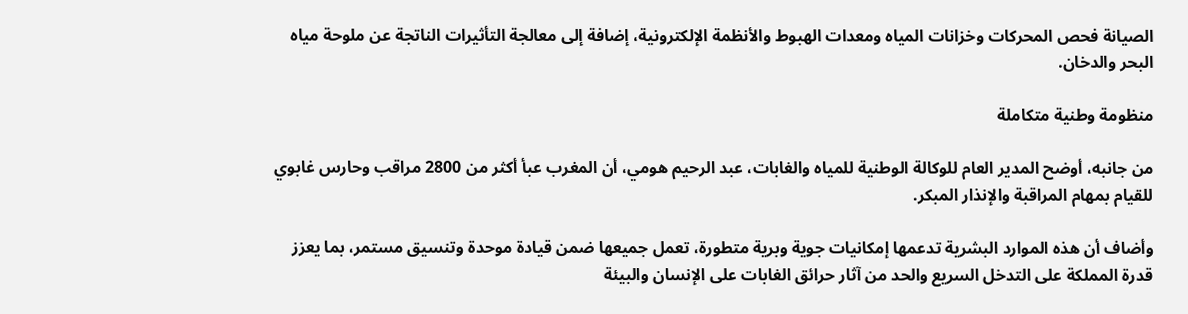الصيانة فحص المحركات وخزانات المياه ومعدات الهبوط والأنظمة الإلكترونية، إضافة إلى معالجة التأثيرات الناتجة عن ملوحة مياه البحر والدخان.

منظومة وطنية متكاملة

من جانبه، أوضح المدير العام للوكالة الوطنية للمياه والغابات، عبد الرحيم هومي، أن المغرب عبأ أكثر من 2800 مراقب وحارس غابوي للقيام بمهام المراقبة والإنذار المبكر.

وأضاف أن هذه الموارد البشرية تدعمها إمكانيات جوية وبرية متطورة، تعمل جميعها ضمن قيادة موحدة وتنسيق مستمر، بما يعزز قدرة المملكة على التدخل السريع والحد من آثار حرائق الغابات على الإنسان والبيئة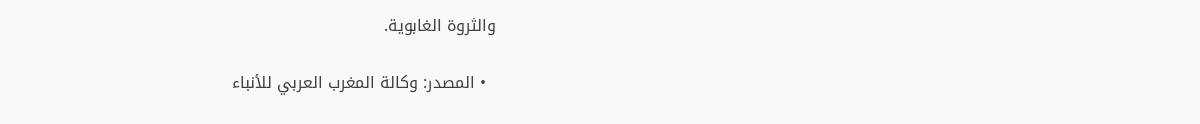والثروة الغابوية.

  • المصدر: وكالة المغرب العربي للأنباء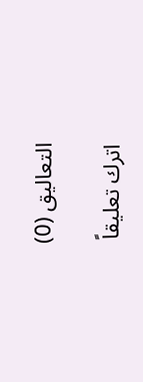التعاليق (0)

اترك تعليقاً